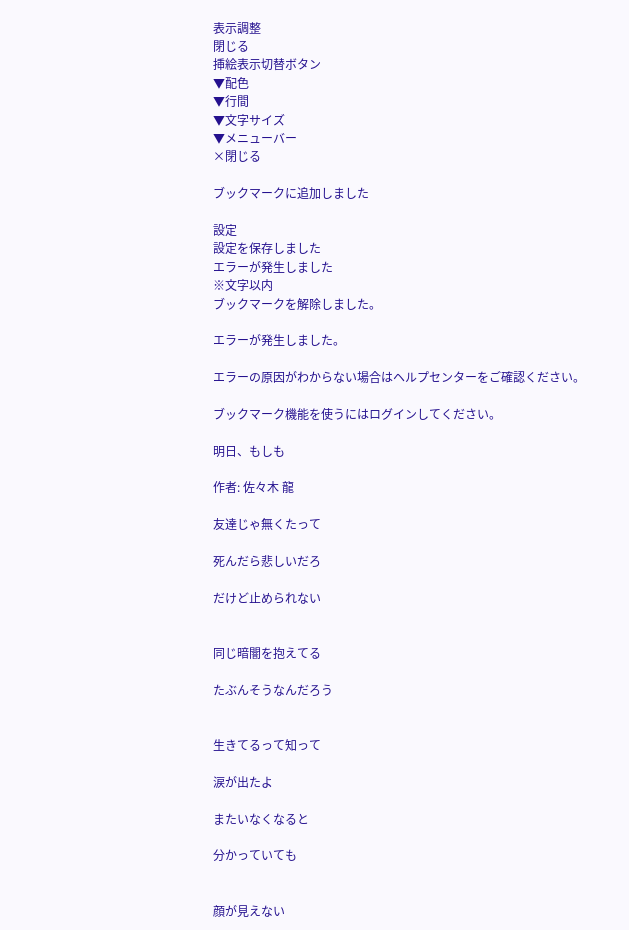表示調整
閉じる
挿絵表示切替ボタン
▼配色
▼行間
▼文字サイズ
▼メニューバー
×閉じる

ブックマークに追加しました

設定
設定を保存しました
エラーが発生しました
※文字以内
ブックマークを解除しました。

エラーが発生しました。

エラーの原因がわからない場合はヘルプセンターをご確認ください。

ブックマーク機能を使うにはログインしてください。

明日、もしも

作者: 佐々木 龍

友達じゃ無くたって

死んだら悲しいだろ

だけど止められない


同じ暗闇を抱えてる

たぶんそうなんだろう


生きてるって知って

涙が出たよ

またいなくなると

分かっていても


顔が見えない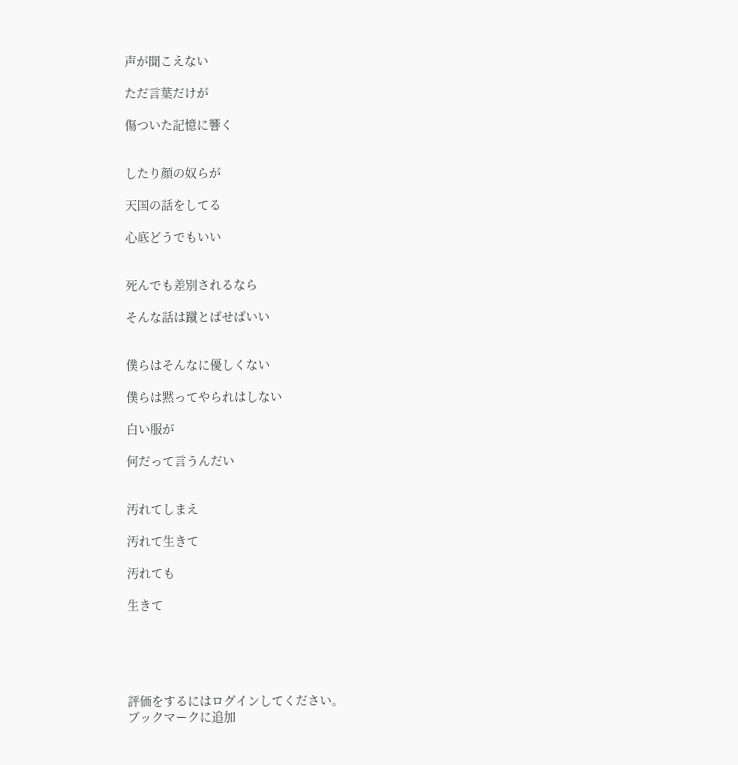声が聞こえない

ただ言葉だけが

傷ついた記憶に響く


したり顔の奴らが

天国の話をしてる

心底どうでもいい


死んでも差別されるなら

そんな話は蹴とばせばいい


僕らはそんなに優しくない

僕らは黙ってやられはしない

白い服が

何だって言うんだい


汚れてしまえ

汚れて生きて

汚れても

生きて





評価をするにはログインしてください。
ブックマークに追加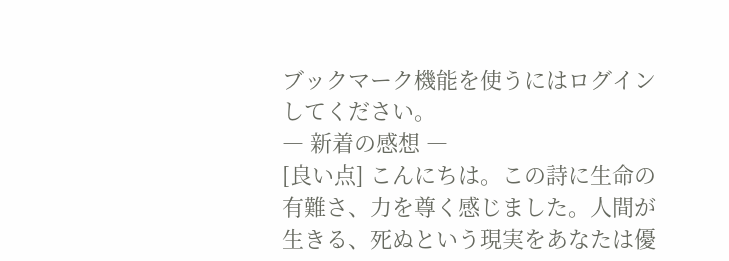ブックマーク機能を使うにはログインしてください。
― 新着の感想 ―
[良い点] こんにちは。この詩に生命の有難さ、力を尊く感じました。人間が生きる、死ぬという現実をあなたは優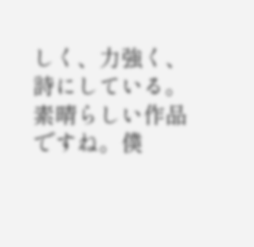しく、力強く、詩にしている。素晴らしい作品ですね。僕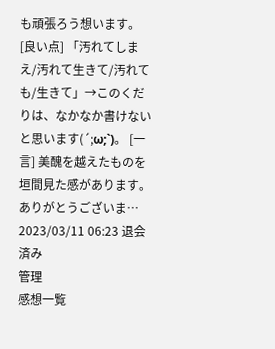も頑張ろう想います。
[良い点] 「汚れてしまえ/汚れて生きて/汚れても/生きて」→このくだりは、なかなか書けないと思います(´;ω;`)。 [一言] 美醜を越えたものを垣間見た感があります。 ありがとうございま…
2023/03/11 06:23 退会済み
管理
感想一覧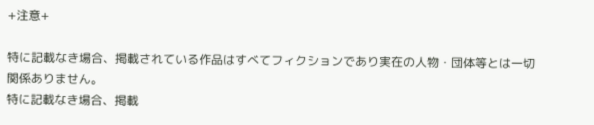+注意+

特に記載なき場合、掲載されている作品はすべてフィクションであり実在の人物・団体等とは一切関係ありません。
特に記載なき場合、掲載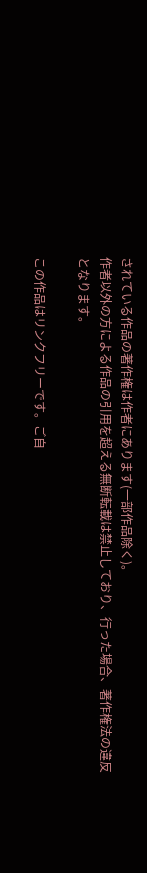されている作品の著作権は作者にあります(一部作品除く)。
作者以外の方による作品の引用を超える無断転載は禁止しており、行った場合、著作権法の違反となります。

この作品はリンクフリーです。ご自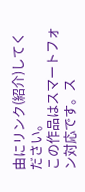由にリンク(紹介)してください。
この作品はスマートフォン対応です。ス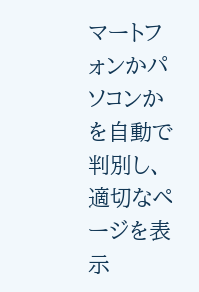マートフォンかパソコンかを自動で判別し、適切なページを表示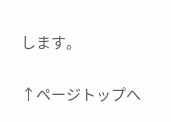します。

↑ページトップへ